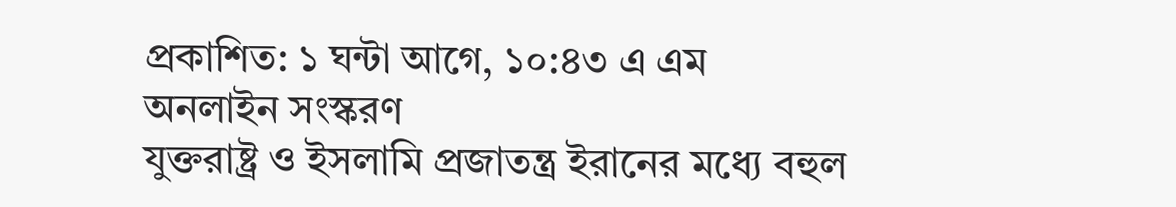প্রকাশিত: ১ ঘন্টা আগে, ১০:৪৩ এ এম
অনলাইন সংস্করণ
যুক্তরাষ্ট্র ও ইসলামি প্রজাতন্ত্র ইরানের মধ্যে বহুল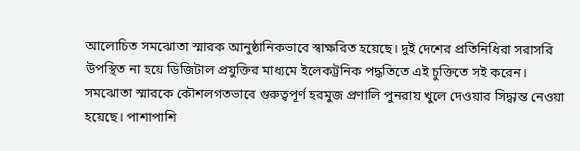আলোচিত সমঝোতা স্মারক আনুষ্ঠানিকভাবে স্বাক্ষরিত হয়েছে। দুই দেশের প্রতিনিধিরা সরাসরি উপস্থিত না হয়ে ডিজিটাল প্রযুক্তির মাধ্যমে ইলেকট্রনিক পদ্ধতিতে এই চুক্তিতে সই করেন।
সমঝোতা স্মারকে কৌশলগতভাবে গুরুত্বপূর্ণ হরমুজ প্রণালি পুনরায় খুলে দেওয়ার সিদ্ধান্ত নেওয়া হয়েছে। পাশাপাশি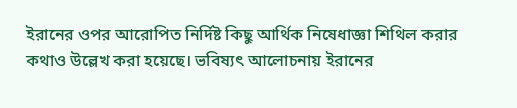ইরানের ওপর আরোপিত নির্দিষ্ট কিছু আর্থিক নিষেধাজ্ঞা শিথিল করার কথাও উল্লেখ করা হয়েছে। ভবিষ্যৎ আলোচনায় ইরানের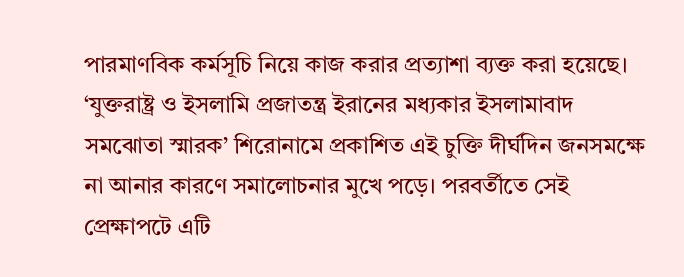পারমাণবিক কর্মসূচি নিয়ে কাজ করার প্রত্যাশা ব্যক্ত করা হয়েছে।
‘যুক্তরাষ্ট্র ও ইসলামি প্রজাতন্ত্র ইরানের মধ্যকার ইসলামাবাদ সমঝোতা স্মারক’ শিরোনামে প্রকাশিত এই চুক্তি দীর্ঘদিন জনসমক্ষে না আনার কারণে সমালোচনার মুখে পড়ে। পরবর্তীতে সেই প্রেক্ষাপটে এটি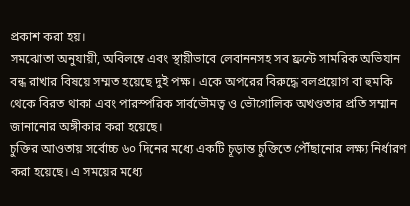প্রকাশ করা হয়।
সমঝোতা অনুযায়ী, অবিলম্বে এবং স্থায়ীভাবে লেবাননসহ সব ফ্রন্টে সামরিক অভিযান বন্ধ রাখার বিষয়ে সম্মত হয়েছে দুই পক্ষ। একে অপরের বিরুদ্ধে বলপ্রয়োগ বা হুমকি থেকে বিরত থাকা এবং পারস্পরিক সার্বভৌমত্ব ও ভৌগোলিক অখণ্ডতার প্রতি সম্মান জানানোর অঙ্গীকার করা হয়েছে।
চুক্তির আওতায় সর্বোচ্চ ৬০ দিনের মধ্যে একটি চূড়ান্ত চুক্তিতে পৌঁছানোর লক্ষ্য নির্ধারণ করা হয়েছে। এ সময়ের মধ্যে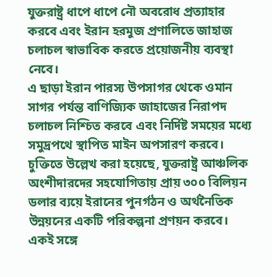যুক্তরাষ্ট্র ধাপে ধাপে নৌ অবরোধ প্রত্যাহার করবে এবং ইরান হরমুজ প্রণালিতে জাহাজ চলাচল স্বাভাবিক করতে প্রয়োজনীয় ব্যবস্থা নেবে।
এ ছাড়া ইরান পারস্য উপসাগর থেকে ওমান সাগর পর্যন্ত বাণিজ্যিক জাহাজের নিরাপদ চলাচল নিশ্চিত করবে এবং নির্দিষ্ট সময়ের মধ্যে সমুদ্রপথে স্থাপিত মাইন অপসারণ করবে।
চুক্তিতে উল্লেখ করা হয়েছে, যুক্তরাষ্ট্র আঞ্চলিক অংশীদারদের সহযোগিতায় প্রায় ৩০০ বিলিয়ন ডলার ব্যয়ে ইরানের পুনর্গঠন ও অর্থনৈতিক উন্নয়নের একটি পরিকল্পনা প্রণয়ন করবে। একই সঙ্গে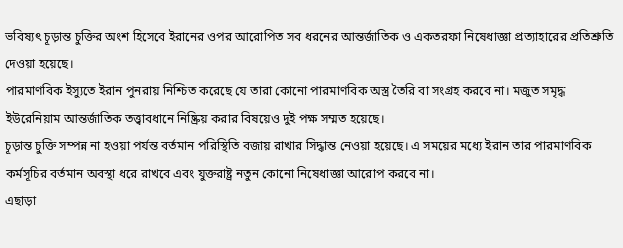ভবিষ্যৎ চূড়ান্ত চুক্তির অংশ হিসেবে ইরানের ওপর আরোপিত সব ধরনের আন্তর্জাতিক ও একতরফা নিষেধাজ্ঞা প্রত্যাহারের প্রতিশ্রুতি দেওয়া হয়েছে।
পারমাণবিক ইস্যুতে ইরান পুনরায় নিশ্চিত করেছে যে তারা কোনো পারমাণবিক অস্ত্র তৈরি বা সংগ্রহ করবে না। মজুত সমৃদ্ধ ইউরেনিয়াম আন্তর্জাতিক তত্ত্বাবধানে নিষ্ক্রিয় করার বিষয়েও দুই পক্ষ সম্মত হয়েছে।
চূড়ান্ত চুক্তি সম্পন্ন না হওয়া পর্যন্ত বর্তমান পরিস্থিতি বজায় রাখার সিদ্ধান্ত নেওয়া হয়েছে। এ সময়ের মধ্যে ইরান তার পারমাণবিক কর্মসূচির বর্তমান অবস্থা ধরে রাখবে এবং যুক্তরাষ্ট্র নতুন কোনো নিষেধাজ্ঞা আরোপ করবে না।
এছাড়া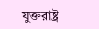যুক্তরাষ্ট্র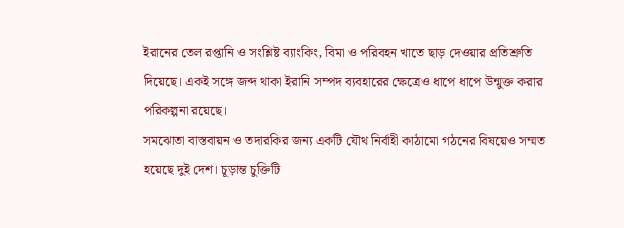ইরানের তেল রপ্তানি ও সংশ্লিষ্ট ব্যাংকিং, বিমা ও পরিবহন খাতে ছাড় দেওয়ার প্রতিশ্রুতি দিয়েছে। একই সঙ্গে জব্দ থাকা ইরানি সম্পদ ব্যবহারের ক্ষেত্রেও ধাপে ধাপে উন্মুক্ত করার পরিকল্পনা রয়েছে।
সমঝোতা বাস্তবায়ন ও তদারকির জন্য একটি যৌথ নির্বাহী কাঠামো গঠনের বিষয়েও সম্মত হয়েছে দুই দেশ। চূড়ান্ত চুক্তিটি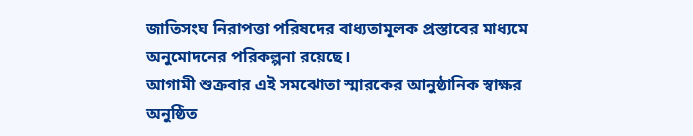জাতিসংঘ নিরাপত্তা পরিষদের বাধ্যতামূলক প্রস্তাবের মাধ্যমে অনুমোদনের পরিকল্পনা রয়েছে।
আগামী শুক্রবার এই সমঝোতা স্মারকের আনুষ্ঠানিক স্বাক্ষর অনুষ্ঠিত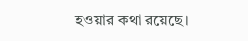হওয়ার কথা রয়েছে।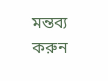মন্তব্য করুন